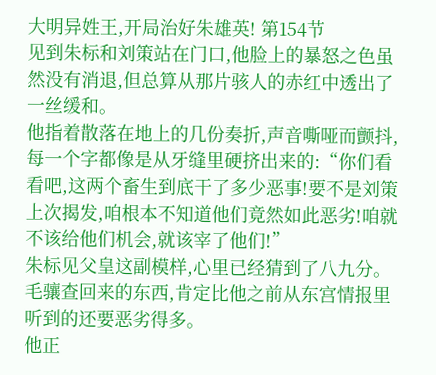大明异姓王,开局治好朱雄英! 第154节
见到朱标和刘策站在门口,他脸上的暴怒之色虽然没有消退,但总算从那片骇人的赤红中透出了一丝缓和。
他指着散落在地上的几份奏折,声音嘶哑而颤抖,每一个字都像是从牙缝里硬挤出来的:“你们看看吧,这两个畜生到底干了多少恶事!要不是刘策上次揭发,咱根本不知道他们竟然如此恶劣!咱就不该给他们机会,就该宰了他们!”
朱标见父皇这副模样,心里已经猜到了八九分。
毛骧查回来的东西,肯定比他之前从东宫情报里听到的还要恶劣得多。
他正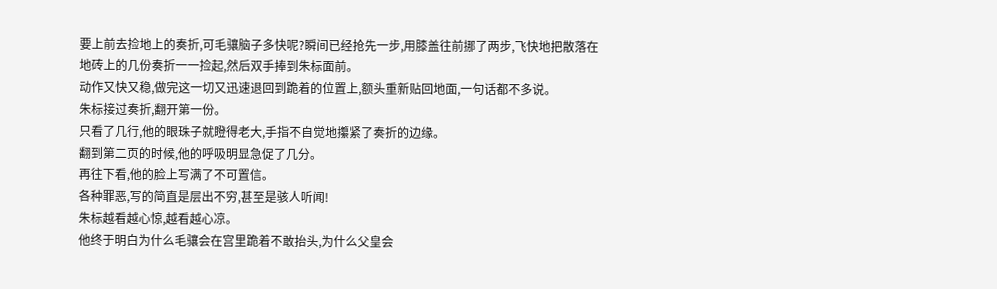要上前去捡地上的奏折,可毛骧脑子多快呢?瞬间已经抢先一步,用膝盖往前挪了两步,飞快地把散落在地砖上的几份奏折一一捡起,然后双手捧到朱标面前。
动作又快又稳,做完这一切又迅速退回到跪着的位置上,额头重新贴回地面,一句话都不多说。
朱标接过奏折,翻开第一份。
只看了几行,他的眼珠子就瞪得老大,手指不自觉地攥紧了奏折的边缘。
翻到第二页的时候,他的呼吸明显急促了几分。
再往下看,他的脸上写满了不可置信。
各种罪恶,写的简直是层出不穷,甚至是骇人听闻!
朱标越看越心惊,越看越心凉。
他终于明白为什么毛骧会在宫里跪着不敢抬头,为什么父皇会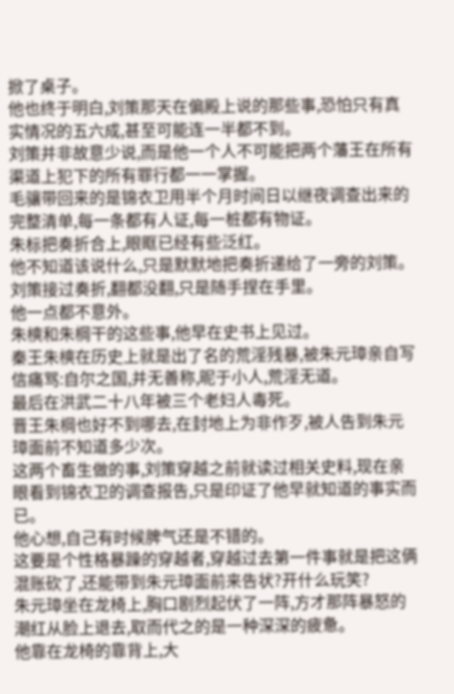掀了桌子。
他也终于明白,刘策那天在偏殿上说的那些事,恐怕只有真实情况的五六成,甚至可能连一半都不到。
刘策并非故意少说,而是他一个人不可能把两个藩王在所有渠道上犯下的所有罪行都一一掌握。
毛骧带回来的是锦衣卫用半个月时间日以继夜调查出来的完整清单,每一条都有人证,每一桩都有物证。
朱标把奏折合上,眼眶已经有些泛红。
他不知道该说什么,只是默默地把奏折递给了一旁的刘策。
刘策接过奏折,翻都没翻,只是随手捏在手里。
他一点都不意外。
朱樉和朱棡干的这些事,他早在史书上见过。
秦王朱樉在历史上就是出了名的荒淫残暴,被朱元璋亲自写信痛骂:自尔之国,并无善称,昵于小人,荒淫无道。
最后在洪武二十八年被三个老妇人毒死。
晋王朱棡也好不到哪去,在封地上为非作歹,被人告到朱元璋面前不知道多少次。
这两个畜生做的事,刘策穿越之前就读过相关史料,现在亲眼看到锦衣卫的调查报告,只是印证了他早就知道的事实而已。
他心想,自己有时候脾气还是不错的。
这要是个性格暴躁的穿越者,穿越过去第一件事就是把这俩混账砍了,还能带到朱元璋面前来告状?开什么玩笑?
朱元璋坐在龙椅上,胸口剧烈起伏了一阵,方才那阵暴怒的潮红从脸上退去,取而代之的是一种深深的疲惫。
他靠在龙椅的靠背上,大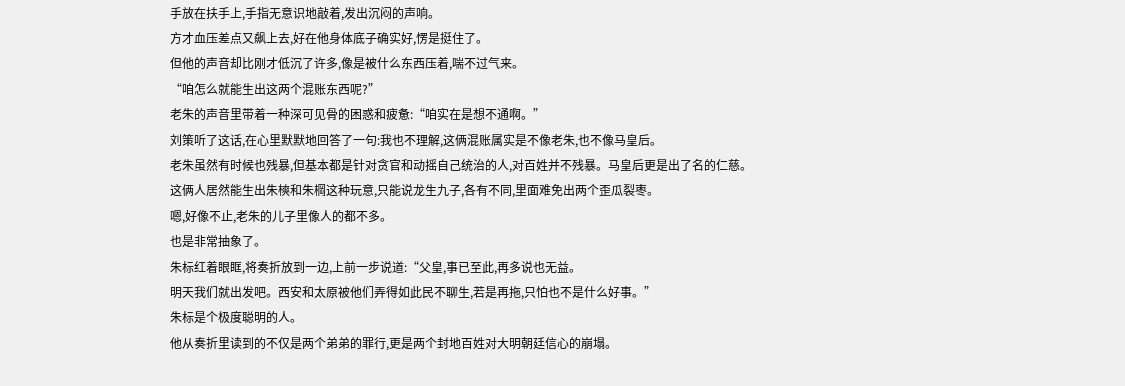手放在扶手上,手指无意识地敲着,发出沉闷的声响。
方才血压差点又飙上去,好在他身体底子确实好,愣是挺住了。
但他的声音却比刚才低沉了许多,像是被什么东西压着,喘不过气来。
“咱怎么就能生出这两个混账东西呢?”
老朱的声音里带着一种深可见骨的困惑和疲惫:“咱实在是想不通啊。”
刘策听了这话,在心里默默地回答了一句:我也不理解,这俩混账属实是不像老朱,也不像马皇后。
老朱虽然有时候也残暴,但基本都是针对贪官和动摇自己统治的人,对百姓并不残暴。马皇后更是出了名的仁慈。
这俩人居然能生出朱樉和朱棡这种玩意,只能说龙生九子,各有不同,里面难免出两个歪瓜裂枣。
嗯,好像不止,老朱的儿子里像人的都不多。
也是非常抽象了。
朱标红着眼眶,将奏折放到一边,上前一步说道:“父皇,事已至此,再多说也无益。
明天我们就出发吧。西安和太原被他们弄得如此民不聊生,若是再拖,只怕也不是什么好事。”
朱标是个极度聪明的人。
他从奏折里读到的不仅是两个弟弟的罪行,更是两个封地百姓对大明朝廷信心的崩塌。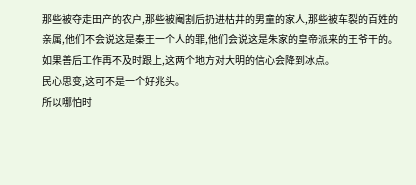那些被夺走田产的农户,那些被阉割后扔进枯井的男童的家人,那些被车裂的百姓的亲属,他们不会说这是秦王一个人的罪,他们会说这是朱家的皇帝派来的王爷干的。
如果善后工作再不及时跟上,这两个地方对大明的信心会降到冰点。
民心思变,这可不是一个好兆头。
所以哪怕时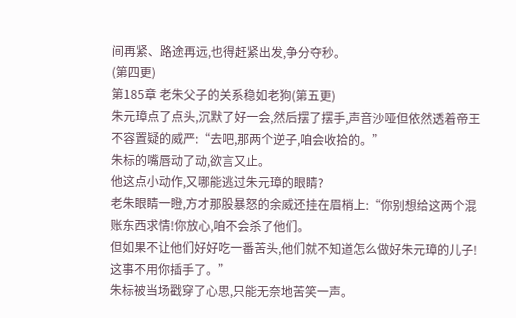间再紧、路途再远,也得赶紧出发,争分夺秒。
(第四更)
第185章 老朱父子的关系稳如老狗(第五更)
朱元璋点了点头,沉默了好一会,然后摆了摆手,声音沙哑但依然透着帝王不容置疑的威严:“去吧,那两个逆子,咱会收拾的。”
朱标的嘴唇动了动,欲言又止。
他这点小动作,又哪能逃过朱元璋的眼睛?
老朱眼睛一瞪,方才那股暴怒的余威还挂在眉梢上:“你别想给这两个混账东西求情!你放心,咱不会杀了他们。
但如果不让他们好好吃一番苦头,他们就不知道怎么做好朱元璋的儿子!这事不用你插手了。”
朱标被当场戳穿了心思,只能无奈地苦笑一声。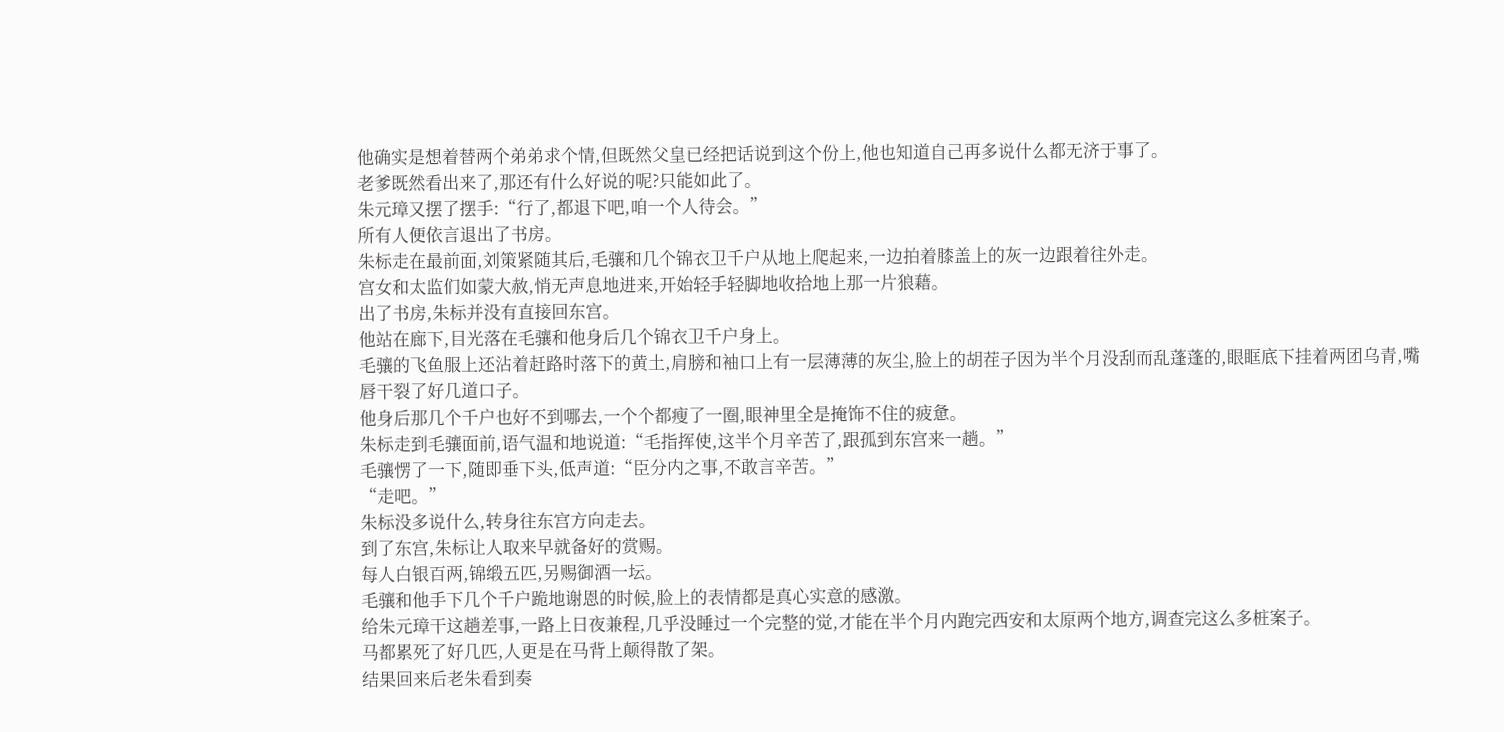他确实是想着替两个弟弟求个情,但既然父皇已经把话说到这个份上,他也知道自己再多说什么都无济于事了。
老爹既然看出来了,那还有什么好说的呢?只能如此了。
朱元璋又摆了摆手:“行了,都退下吧,咱一个人待会。”
所有人便依言退出了书房。
朱标走在最前面,刘策紧随其后,毛骧和几个锦衣卫千户从地上爬起来,一边拍着膝盖上的灰一边跟着往外走。
宫女和太监们如蒙大赦,悄无声息地进来,开始轻手轻脚地收拾地上那一片狼藉。
出了书房,朱标并没有直接回东宫。
他站在廊下,目光落在毛骧和他身后几个锦衣卫千户身上。
毛骧的飞鱼服上还沾着赶路时落下的黄土,肩膀和袖口上有一层薄薄的灰尘,脸上的胡茬子因为半个月没刮而乱蓬蓬的,眼眶底下挂着两团乌青,嘴唇干裂了好几道口子。
他身后那几个千户也好不到哪去,一个个都瘦了一圈,眼神里全是掩饰不住的疲惫。
朱标走到毛骧面前,语气温和地说道:“毛指挥使,这半个月辛苦了,跟孤到东宫来一趟。”
毛骧愣了一下,随即垂下头,低声道:“臣分内之事,不敢言辛苦。”
“走吧。”
朱标没多说什么,转身往东宫方向走去。
到了东宫,朱标让人取来早就备好的赏赐。
每人白银百两,锦缎五匹,另赐御酒一坛。
毛骧和他手下几个千户跪地谢恩的时候,脸上的表情都是真心实意的感激。
给朱元璋干这趟差事,一路上日夜兼程,几乎没睡过一个完整的觉,才能在半个月内跑完西安和太原两个地方,调查完这么多桩案子。
马都累死了好几匹,人更是在马背上颠得散了架。
结果回来后老朱看到奏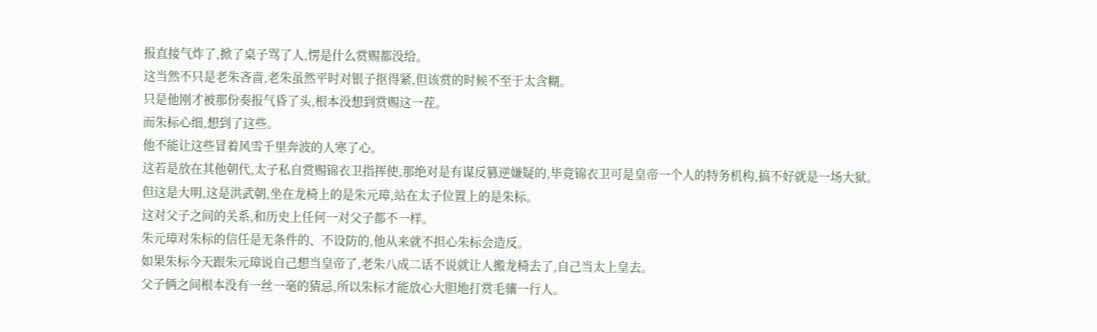报直接气炸了,掀了桌子骂了人,愣是什么赏赐都没给。
这当然不只是老朱吝啬,老朱虽然平时对银子抠得紧,但该赏的时候不至于太含糊。
只是他刚才被那份奏报气昏了头,根本没想到赏赐这一茬。
而朱标心细,想到了这些。
他不能让这些冒着风雪千里奔波的人寒了心。
这若是放在其他朝代,太子私自赏赐锦衣卫指挥使,那绝对是有谋反篡逆嫌疑的,毕竟锦衣卫可是皇帝一个人的特务机构,搞不好就是一场大狱。
但这是大明,这是洪武朝,坐在龙椅上的是朱元璋,站在太子位置上的是朱标。
这对父子之间的关系,和历史上任何一对父子都不一样。
朱元璋对朱标的信任是无条件的、不设防的,他从来就不担心朱标会造反。
如果朱标今天跟朱元璋说自己想当皇帝了,老朱八成二话不说就让人搬龙椅去了,自己当太上皇去。
父子俩之间根本没有一丝一毫的猜忌,所以朱标才能放心大胆地打赏毛骧一行人。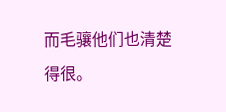而毛骧他们也清楚得很。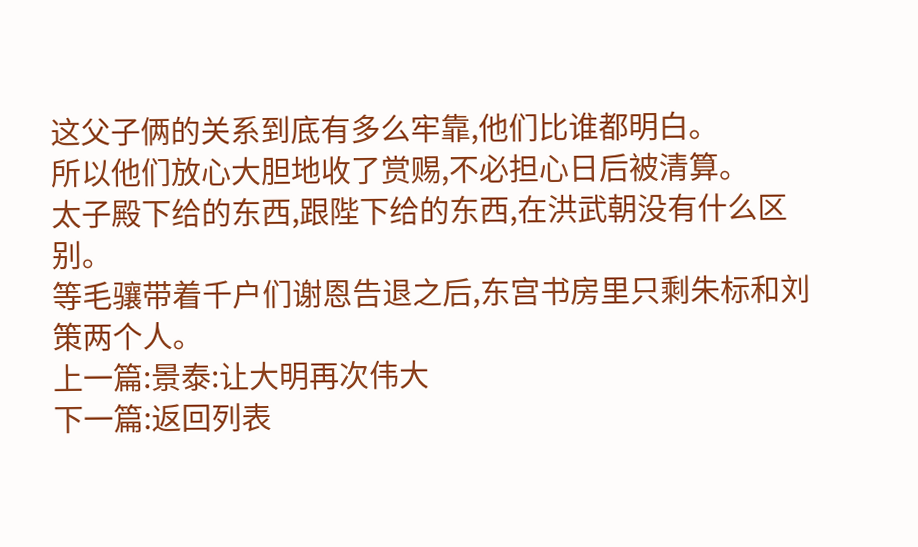这父子俩的关系到底有多么牢靠,他们比谁都明白。
所以他们放心大胆地收了赏赐,不必担心日后被清算。
太子殿下给的东西,跟陛下给的东西,在洪武朝没有什么区别。
等毛骧带着千户们谢恩告退之后,东宫书房里只剩朱标和刘策两个人。
上一篇:景泰:让大明再次伟大
下一篇:返回列表